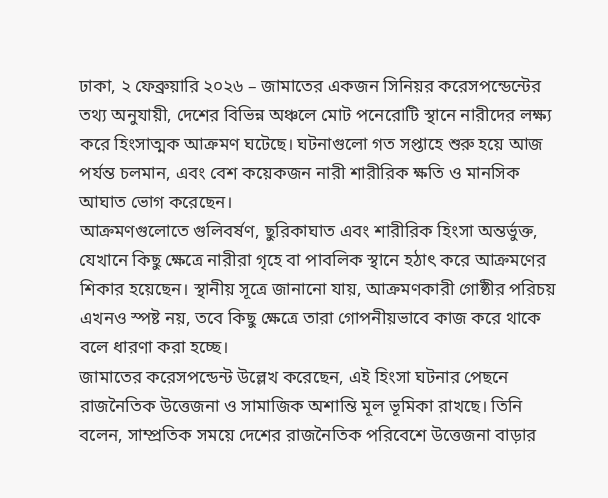ঢাকা, ২ ফেব্রুয়ারি ২০২৬ – জামাতের একজন সিনিয়র করেসপন্ডেন্টের তথ্য অনুযায়ী, দেশের বিভিন্ন অঞ্চলে মোট পনেরোটি স্থানে নারীদের লক্ষ্য করে হিংসাত্মক আক্রমণ ঘটেছে। ঘটনাগুলো গত সপ্তাহে শুরু হয়ে আজ পর্যন্ত চলমান, এবং বেশ কয়েকজন নারী শারীরিক ক্ষতি ও মানসিক আঘাত ভোগ করেছেন।
আক্রমণগুলোতে গুলিবর্ষণ, ছুরিকাঘাত এবং শারীরিক হিংসা অন্তর্ভুক্ত, যেখানে কিছু ক্ষেত্রে নারীরা গৃহে বা পাবলিক স্থানে হঠাৎ করে আক্রমণের শিকার হয়েছেন। স্থানীয় সূত্রে জানানো যায়, আক্রমণকারী গোষ্ঠীর পরিচয় এখনও স্পষ্ট নয়, তবে কিছু ক্ষেত্রে তারা গোপনীয়ভাবে কাজ করে থাকে বলে ধারণা করা হচ্ছে।
জামাতের করেসপন্ডেন্ট উল্লেখ করেছেন, এই হিংসা ঘটনার পেছনে রাজনৈতিক উত্তেজনা ও সামাজিক অশান্তি মূল ভূমিকা রাখছে। তিনি বলেন, সাম্প্রতিক সময়ে দেশের রাজনৈতিক পরিবেশে উত্তেজনা বাড়ার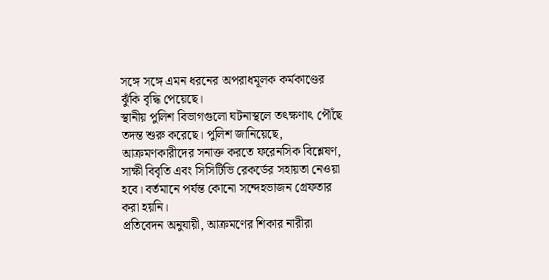সঙ্গে সঙ্গে এমন ধরনের অপরাধমূলক কর্মকাণ্ডের ঝুঁকি বৃদ্ধি পেয়েছে।
স্থানীয় পুলিশ বিভাগগুলো ঘটনাস্থলে তৎক্ষণাৎ পৌঁছে তদন্ত শুরু করেছে। পুলিশ জানিয়েছে, আক্রমণকারীদের সনাক্ত করতে ফরেনসিক বিশ্লেষণ, সাক্ষী বিবৃতি এবং সিসিটিভি রেকর্ডের সহায়তা নেওয়া হবে। বর্তমানে পর্যন্ত কোনো সন্দেহভাজন গ্রেফতার করা হয়নি।
প্রতিবেদন অনুযায়ী, আক্রমণের শিকার নারীরা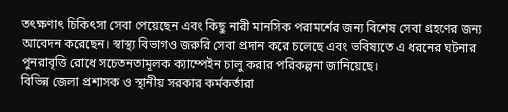তৎক্ষণাৎ চিকিৎসা সেবা পেয়েছেন এবং কিছু নারী মানসিক পরামর্শের জন্য বিশেষ সেবা গ্রহণের জন্য আবেদন করেছেন। স্বাস্থ্য বিভাগও জরুরি সেবা প্রদান করে চলেছে এবং ভবিষ্যতে এ ধরনের ঘটনার পুনরাবৃত্তি রোধে সচেতনতামূলক ক্যাম্পেইন চালু করার পরিকল্পনা জানিয়েছে।
বিভিন্ন জেলা প্রশাসক ও স্থানীয় সরকার কর্মকর্তারা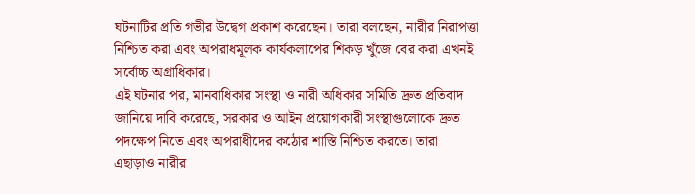ঘটনাটির প্রতি গভীর উদ্বেগ প্রকাশ করেছেন। তারা বলছেন, নারীর নিরাপত্তা নিশ্চিত করা এবং অপরাধমূলক কার্যকলাপের শিকড় খুঁজে বের করা এখনই সর্বোচ্চ অগ্রাধিকার।
এই ঘটনার পর, মানবাধিকার সংস্থা ও নারী অধিকার সমিতি দ্রুত প্রতিবাদ জানিয়ে দাবি করেছে, সরকার ও আইন প্রয়োগকারী সংস্থাগুলোকে দ্রুত পদক্ষেপ নিতে এবং অপরাধীদের কঠোর শাস্তি নিশ্চিত করতে। তারা এছাড়াও নারীর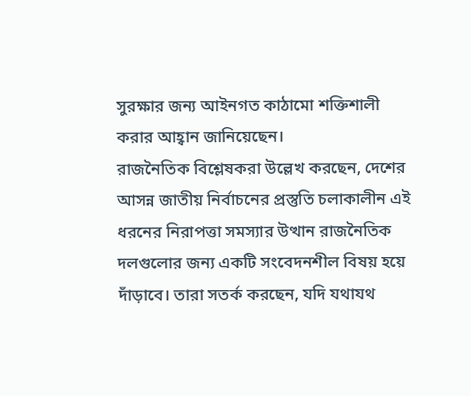সুরক্ষার জন্য আইনগত কাঠামো শক্তিশালী করার আহ্বান জানিয়েছেন।
রাজনৈতিক বিশ্লেষকরা উল্লেখ করছেন, দেশের আসন্ন জাতীয় নির্বাচনের প্রস্তুতি চলাকালীন এই ধরনের নিরাপত্তা সমস্যার উত্থান রাজনৈতিক দলগুলোর জন্য একটি সংবেদনশীল বিষয় হয়ে দাঁড়াবে। তারা সতর্ক করছেন, যদি যথাযথ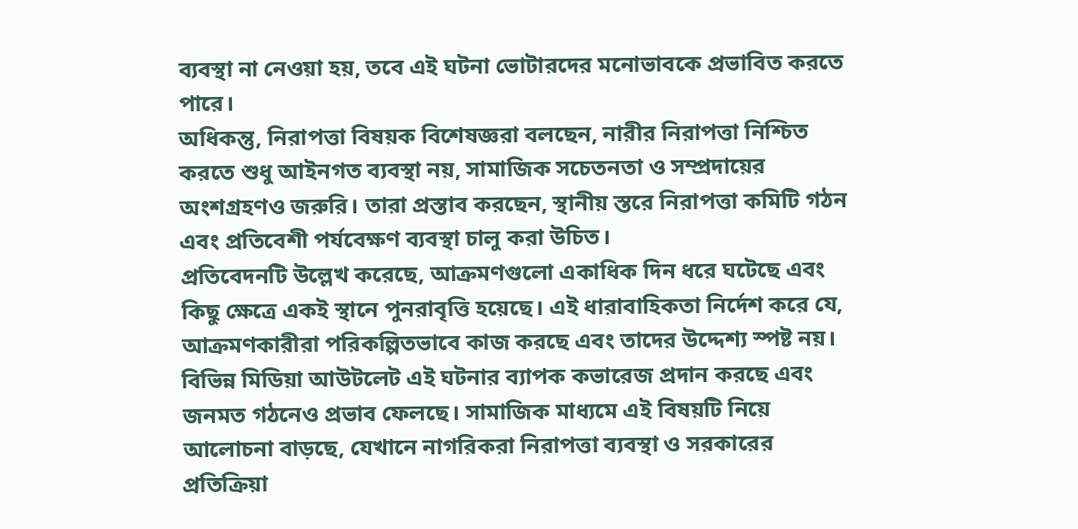ব্যবস্থা না নেওয়া হয়, তবে এই ঘটনা ভোটারদের মনোভাবকে প্রভাবিত করতে পারে।
অধিকন্তু, নিরাপত্তা বিষয়ক বিশেষজ্ঞরা বলছেন, নারীর নিরাপত্তা নিশ্চিত করতে শুধু আইনগত ব্যবস্থা নয়, সামাজিক সচেতনতা ও সম্প্রদায়ের অংশগ্রহণও জরুরি। তারা প্রস্তাব করছেন, স্থানীয় স্তরে নিরাপত্তা কমিটি গঠন এবং প্রতিবেশী পর্যবেক্ষণ ব্যবস্থা চালু করা উচিত।
প্রতিবেদনটি উল্লেখ করেছে, আক্রমণগুলো একাধিক দিন ধরে ঘটেছে এবং কিছু ক্ষেত্রে একই স্থানে পুনরাবৃত্তি হয়েছে। এই ধারাবাহিকতা নির্দেশ করে যে, আক্রমণকারীরা পরিকল্পিতভাবে কাজ করছে এবং তাদের উদ্দেশ্য স্পষ্ট নয়।
বিভিন্ন মিডিয়া আউটলেট এই ঘটনার ব্যাপক কভারেজ প্রদান করছে এবং জনমত গঠনেও প্রভাব ফেলছে। সামাজিক মাধ্যমে এই বিষয়টি নিয়ে আলোচনা বাড়ছে, যেখানে নাগরিকরা নিরাপত্তা ব্যবস্থা ও সরকারের প্রতিক্রিয়া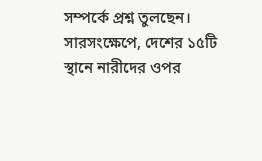সম্পর্কে প্রশ্ন তুলছেন।
সারসংক্ষেপে, দেশের ১৫টি স্থানে নারীদের ওপর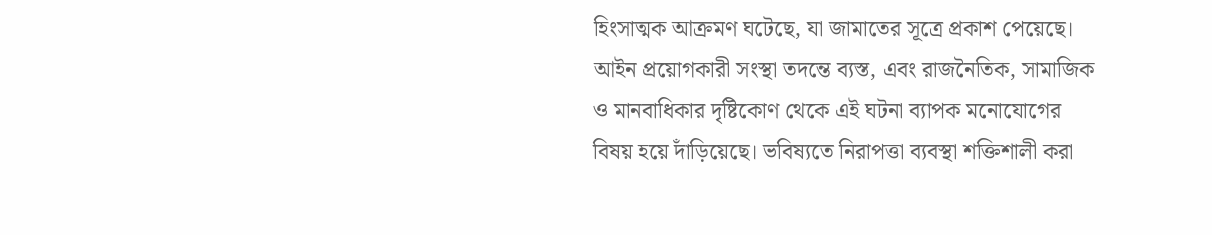হিংসাত্মক আক্রমণ ঘটেছে, যা জামাতের সূত্রে প্রকাশ পেয়েছে। আইন প্রয়োগকারী সংস্থা তদন্তে ব্যস্ত, এবং রাজনৈতিক, সামাজিক ও মানবাধিকার দৃষ্টিকোণ থেকে এই ঘটনা ব্যাপক মনোযোগের বিষয় হয়ে দাঁড়িয়েছে। ভবিষ্যতে নিরাপত্তা ব্যবস্থা শক্তিশালী করা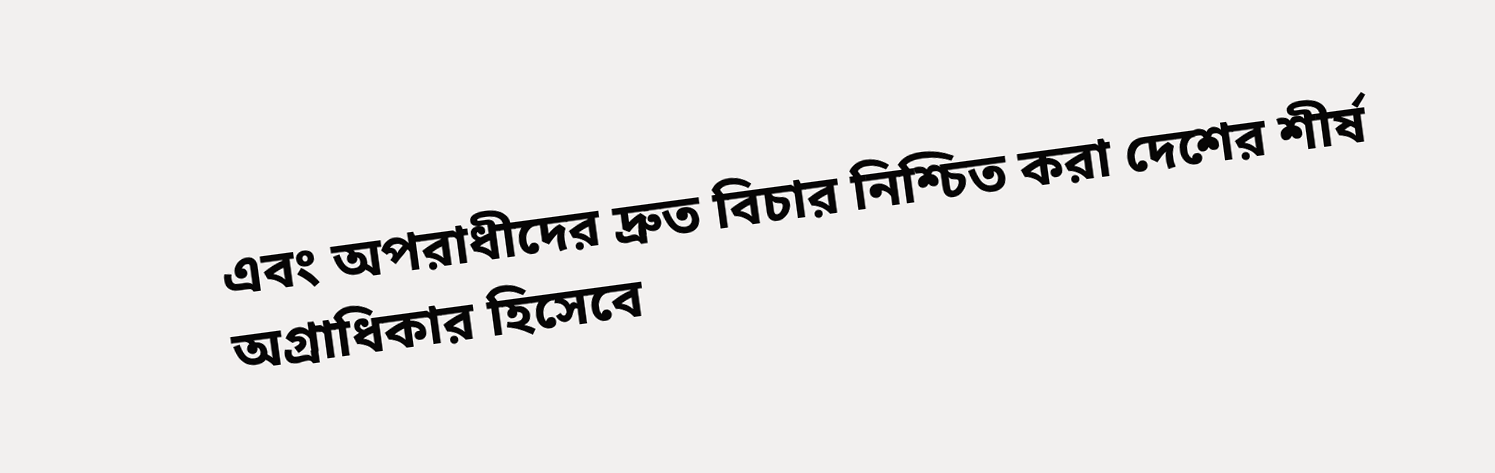এবং অপরাধীদের দ্রুত বিচার নিশ্চিত করা দেশের শীর্ষ অগ্রাধিকার হিসেবে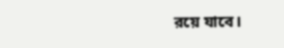রয়ে যাবে।